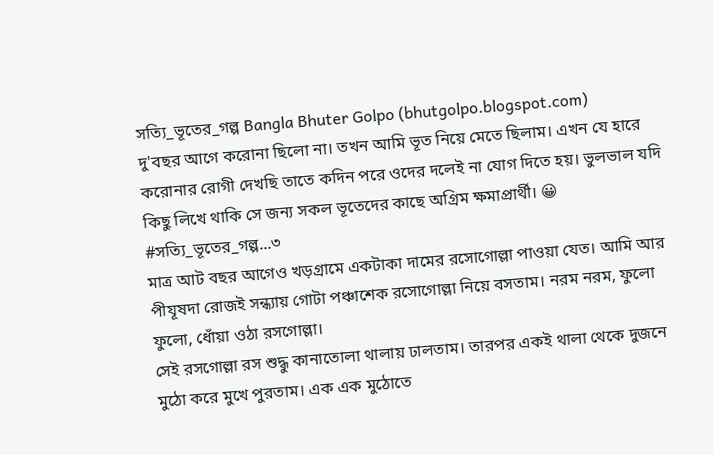সত্যি_ভূতের_গল্প Bangla Bhuter Golpo (bhutgolpo.blogspot.com)
দু'বছর আগে করোনা ছিলো না। তখন আমি ভূত নিয়ে মেতে ছিলাম। এখন যে হারে করোনার রোগী দেখছি তাতে কদিন পরে ওদের দলেই না যোগ দিতে হয়। ভুলভাল যদি কিছু লিখে থাকি সে জন্য সকল ভূতেদের কাছে অগ্রিম ক্ষমাপ্রার্থী। 😀
#সত্যি_ভূতের_গল্প...৩
মাত্র আট বছর আগেও খড়গ্রামে একটাকা দামের রসোগোল্লা পাওয়া যেত। আমি আর পীযূষদা রোজই সন্ধ্যায় গোটা পঞ্চাশেক রসোগোল্লা নিয়ে বসতাম। নরম নরম, ফুলো ফুলো, ধোঁয়া ওঠা রসগোল্লা।
সেই রসগোল্লা রস শুদ্ধু কানাতোলা থালায় ঢালতাম। তারপর একই থালা থেকে দুজনে মুঠো করে মুখে পুরতাম। এক এক মুঠোতে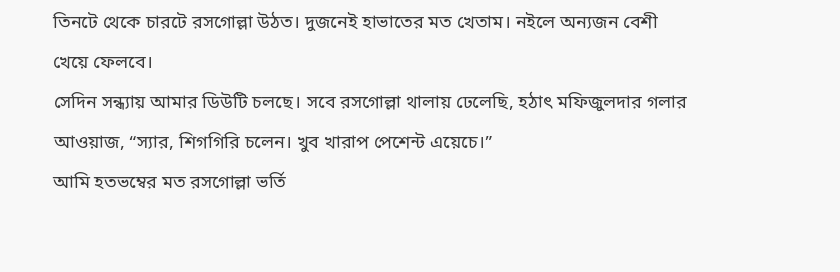তিনটে থেকে চারটে রসগোল্লা উঠত। দুজনেই হাভাতের মত খেতাম। নইলে অন্যজন বেশী খেয়ে ফেলবে।
সেদিন সন্ধ্যায় আমার ডিউটি চলছে। সবে রসগোল্লা থালায় ঢেলেছি, হঠাৎ মফিজুলদার গলার আওয়াজ, “স্যার, শিগগিরি চলেন। খুব খারাপ পেশেন্ট এয়েচে।”
আমি হতভম্বের মত রসগোল্লা ভর্তি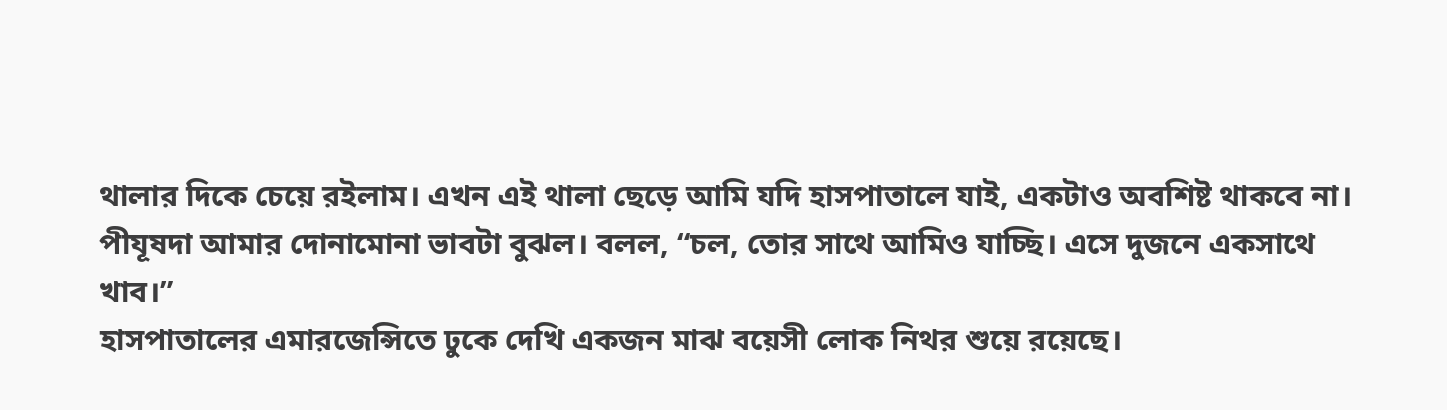থালার দিকে চেয়ে রইলাম। এখন এই থালা ছেড়ে আমি যদি হাসপাতালে যাই, একটাও অবশিষ্ট থাকবে না।
পীযূষদা আমার দোনামোনা ভাবটা বুঝল। বলল, “চল, তোর সাথে আমিও যাচ্ছি। এসে দুজনে একসাথে খাব।”
হাসপাতালের এমারজেন্সিতে ঢুকে দেখি একজন মাঝ বয়েসী লোক নিথর শুয়ে রয়েছে।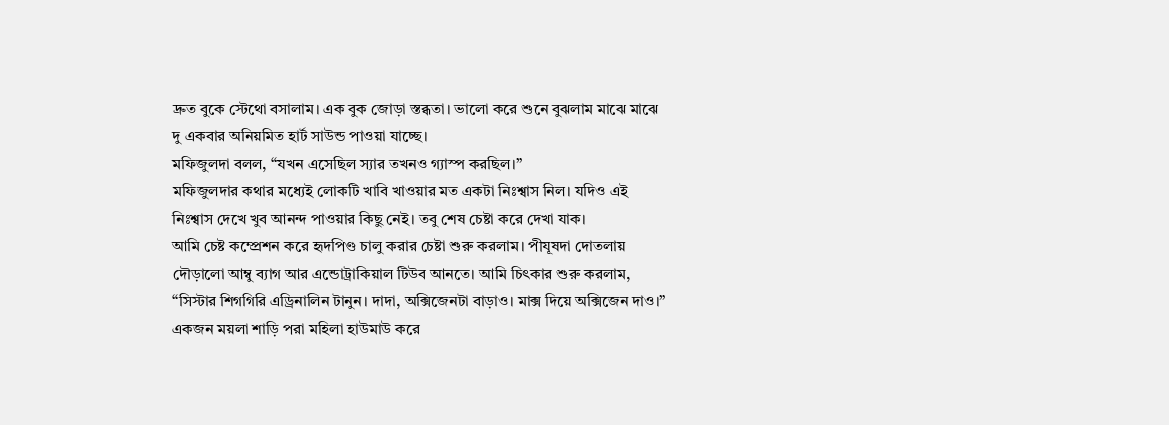দ্রুত বুকে স্টেথো বসালাম। এক বুক জোড়া স্তব্ধতা। ভালো করে শুনে বুঝলাম মাঝে মাঝে দু একবার অনিয়মিত হার্ট সাউন্ড পাওয়া যাচ্ছে।
মফিজুলদা বলল, “যখন এসেছিল স্যার তখনও গ্যাস্প করছিল।”
মফিজুলদার কথার মধ্যেই লোকটি খাবি খাওয়ার মত একটা নিঃশ্বাস নিল। যদিও এই নিঃশ্বাস দেখে খুব আনন্দ পাওয়ার কিছু নেই। তবু শেষ চেষ্টা করে দেখা যাক।
আমি চেষ্ট কম্প্রেশন করে হৃদপিণ্ড চালু করার চেষ্টা শুরু করলাম। পীযূষদা দোতলায় দৌড়ালো আম্বু ব্যাগ আর এন্ডোট্রাকিয়াল টিউব আনতে। আমি চিৎকার শুরু করলাম, “সিস্টার শিগগিরি এড্রিনালিন টানুন। দাদা, অক্সিজেনটা বাড়াও। মাক্স দিয়ে অক্সিজেন দাও।”
একজন ময়লা শাড়ি পরা মহিলা হাউমাউ করে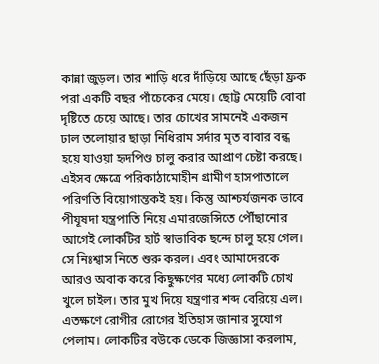কান্না জুড়ল। তার শাড়ি ধরে দাঁড়িয়ে আছে ছেঁড়া ফ্রক পরা একটি বছর পাঁচেকের মেয়ে। ছোট্ট মেয়েটি বোবা দৃষ্টিতে চেয়ে আছে। তার চোখের সামনেই একজন ঢাল তলোয়ার ছাড়া নিধিরাম সর্দার মৃত বাবার বন্ধ হয়ে যাওয়া হৃদপিণ্ড চালু করার আপ্রাণ চেষ্টা করছে।
এইসব ক্ষেত্রে পরিকাঠামোহীন গ্রামীণ হাসপাতালে পরিণতি বিয়োগান্তকই হয়। কিন্তু আশ্চর্যজনক ভাবে পীযূষদা যন্ত্রপাতি নিয়ে এমারজেন্সিতে পৌঁছানোর আগেই লোকটির হার্ট স্বাভাবিক ছন্দে চালু হয়ে গেল। সে নিঃশ্বাস নিতে শুরু করল। এবং আমাদেরকে আরও অবাক করে কিছুক্ষণের মধ্যে লোকটি চোখ খুলে চাইল। তার মুখ দিয়ে যন্ত্রণার শব্দ বেরিয়ে এল।
এতক্ষণে রোগীর রোগের ইতিহাস জানার সুযোগ পেলাম। লোকটির বউকে ডেকে জিজ্ঞাসা করলাম,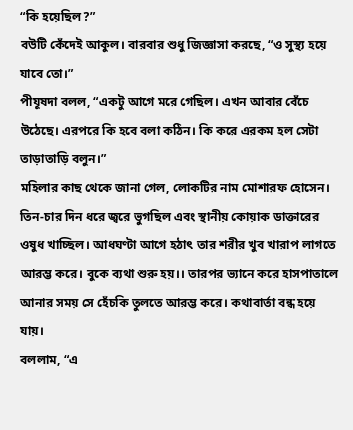“কি হয়েছিল?”
বউটি কেঁদেই আকুল। বারবার শুধু জিজ্ঞাসা করছে, “ও সুস্থ্য হয়ে যাবে তো।”
পীযূষদা বলল, “একটু আগে মরে গেছিল। এখন আবার বেঁচে উঠেছে। এরপরে কি হবে বলা কঠিন। কি করে এরকম হল সেটা তাড়াতাড়ি বলুন।”
মহিলার কাছ থেকে জানা গেল, লোকটির নাম মোশারফ হোসেন। তিন-চার দিন ধরে জ্বরে ভুগছিল এবং স্থানীয় কোয়াক ডাক্তারের ওষুধ খাচ্ছিল। আধঘণ্টা আগে হঠাৎ তার শরীর খুব খারাপ লাগতে আরম্ভ করে। বুকে ব্যথা শুরু হয়।। তারপর ভ্যানে করে হাসপাতালে আনার সময় সে হেঁচকি তুলতে আরম্ভ করে। কথাবার্তা বন্ধ হয়ে যায়।
বললাম, “এ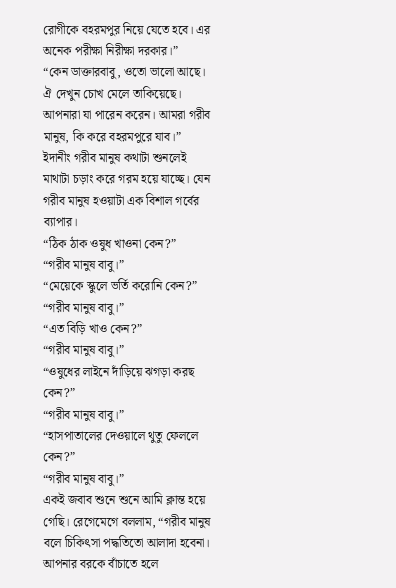রোগীকে বহরমপুর নিয়ে যেতে হবে। এর অনেক পরীক্ষা নিরীক্ষা দরকার।”
“কেন ডাক্তারবাবু, ওতো ভালো আছে। ঐ দেখুন চোখ মেলে তাকিয়েছে। আপনারা যা পারেন করেন। আমরা গরীব মানুষ, কি করে বহরমপুরে যাব।”
ইদানীং গরীব মানুষ কথাটা শুনলেই মাথাটা চড়াং করে গরম হয়ে যাচ্ছে। যেন গরীব মানুষ হওয়াটা এক বিশাল গর্বের ব্যাপার।
“ঠিক ঠাক ওষুধ খাওনা কেন?”
“গরীব মানুষ বাবু।”
“মেয়েকে স্কুলে ভর্তি করোনি কেন?”
“গরীব মানুষ বাবু।”
“এত বিড়ি খাও কেন?”
“গরীব মানুষ বাবু।”
“ওষুধের লাইনে দাঁড়িয়ে ঝগড়া করছ কেন?”
“গরীব মানুষ বাবু।”
“হাসপাতালের দেওয়ালে থুতু ফেললে কেন?”
“গরীব মানুষ বাবু।”
একই জবাব শুনে শুনে আমি ক্লান্ত হয়ে গেছি। রেগেমেগে বললাম, “গরীব মানুষ বলে চিকিৎসা পদ্ধতিতো আলাদা হবেনা। আপনার বরকে বাঁচাতে হলে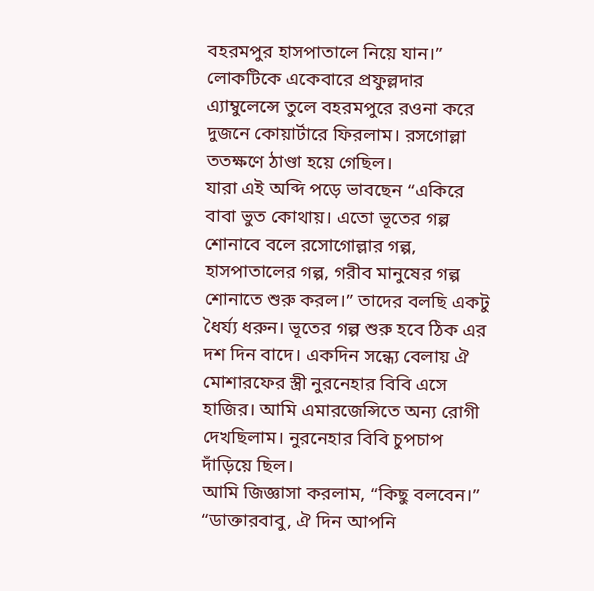বহরমপুর হাসপাতালে নিয়ে যান।”
লোকটিকে একেবারে প্রফুল্লদার এ্যাম্বুলেন্সে তুলে বহরমপুরে রওনা করে দুজনে কোয়ার্টারে ফিরলাম। রসগোল্লা ততক্ষণে ঠাণ্ডা হয়ে গেছিল।
যারা এই অব্দি পড়ে ভাবছেন “একিরে বাবা ভুত কোথায়। এতো ভূতের গল্প শোনাবে বলে রসোগোল্লার গল্প, হাসপাতালের গল্প, গরীব মানুষের গল্প শোনাতে শুরু করল।” তাদের বলছি একটু ধৈর্য্য ধরুন। ভূতের গল্প শুরু হবে ঠিক এর দশ দিন বাদে। একদিন সন্ধ্যে বেলায় ঐ মোশারফের স্ত্রী নুরনেহার বিবি এসে হাজির। আমি এমারজেন্সিতে অন্য রোগী দেখছিলাম। নুরনেহার বিবি চুপচাপ দাঁড়িয়ে ছিল।
আমি জিজ্ঞাসা করলাম, “কিছু বলবেন।”
“ডাক্তারবাবু, ঐ দিন আপনি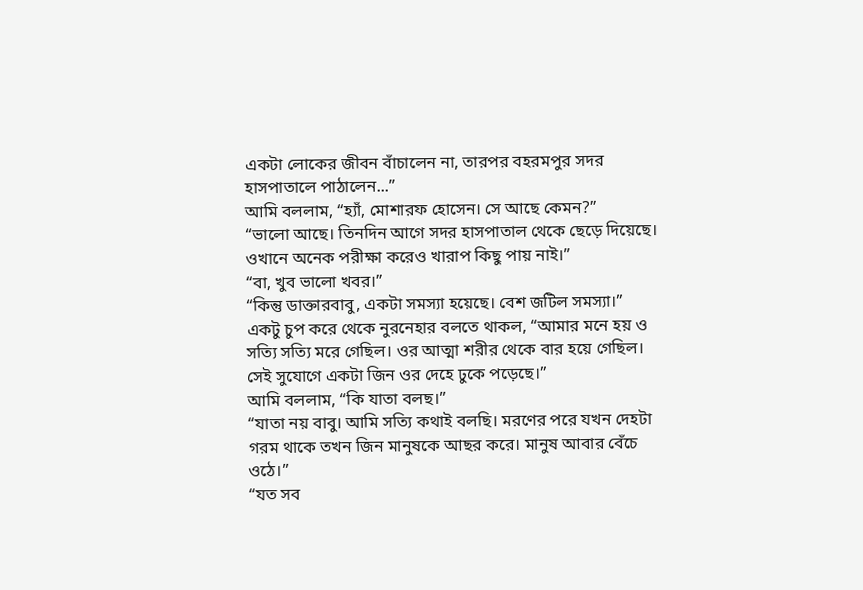একটা লোকের জীবন বাঁচালেন না, তারপর বহরমপুর সদর হাসপাতালে পাঠালেন...”
আমি বললাম, “হ্যাঁ, মোশারফ হোসেন। সে আছে কেমন?”
“ভালো আছে। তিনদিন আগে সদর হাসপাতাল থেকে ছেড়ে দিয়েছে। ওখানে অনেক পরীক্ষা করেও খারাপ কিছু পায় নাই।”
“বা, খুব ভালো খবর।”
“কিন্তু ডাক্তারবাবু, একটা সমস্যা হয়েছে। বেশ জটিল সমস্যা।”
একটু চুপ করে থেকে নুরনেহার বলতে থাকল, “আমার মনে হয় ও সত্যি সত্যি মরে গেছিল। ওর আত্মা শরীর থেকে বার হয়ে গেছিল। সেই সুযোগে একটা জিন ওর দেহে ঢুকে পড়েছে।”
আমি বললাম, “কি যাতা বলছ।”
“যাতা নয় বাবু। আমি সত্যি কথাই বলছি। মরণের পরে যখন দেহটা গরম থাকে তখন জিন মানুষকে আছর করে। মানুষ আবার বেঁচে ওঠে।”
“যত সব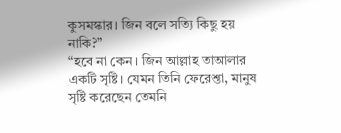কুসমস্কার। জিন বলে সত্যি কিছু হয় নাকি?”
“হবে না কেন। জিন আল্লাহ তাআলার একটি সৃষ্টি। যেমন তিনি ফেরেশ্তা, মানুষ সৃষ্টি করেছেন তেমনি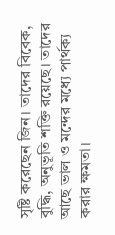সৃষ্টি করেছেন জিন। তাদের বিবেক, বুদ্ধি, অনুভূতি শক্তি রয়েছে। তাদের আছে ভাল ও মন্দের মধ্যে পার্থক্য করার ক্ষমতা।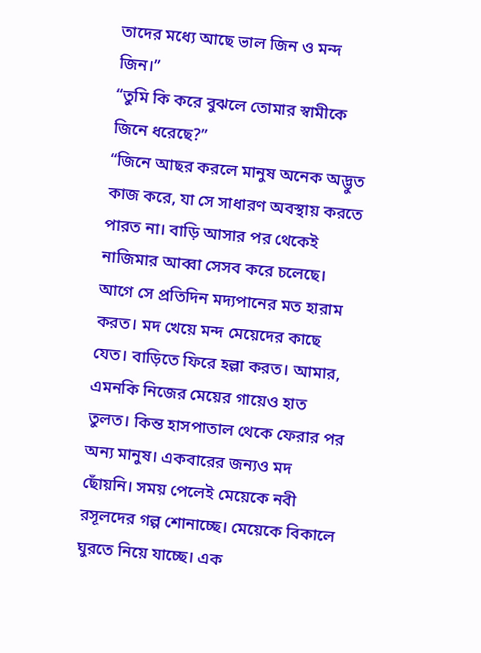তাদের মধ্যে আছে ভাল জিন ও মন্দ জিন।”
“তুমি কি করে বুঝলে তোমার স্বামীকে জিনে ধরেছে?”
“জিনে আছর করলে মানুষ অনেক অদ্ভুত কাজ করে, যা সে সাধারণ অবস্থায় করতে পারত না। বাড়ি আসার পর থেকেই নাজিমার আব্বা সেসব করে চলেছে। আগে সে প্রতিদিন মদ্যপানের মত হারাম করত। মদ খেয়ে মন্দ মেয়েদের কাছে যেত। বাড়িতে ফিরে হল্লা করত। আমার, এমনকি নিজের মেয়ের গায়েও হাত তুলত। কিন্ত হাসপাতাল থেকে ফেরার পর অন্য মানুষ। একবারের জন্যও মদ ছোঁয়নি। সময় পেলেই মেয়েকে নবী রসূলদের গল্প শোনাচ্ছে। মেয়েকে বিকালে ঘুরতে নিয়ে যাচ্ছে। এক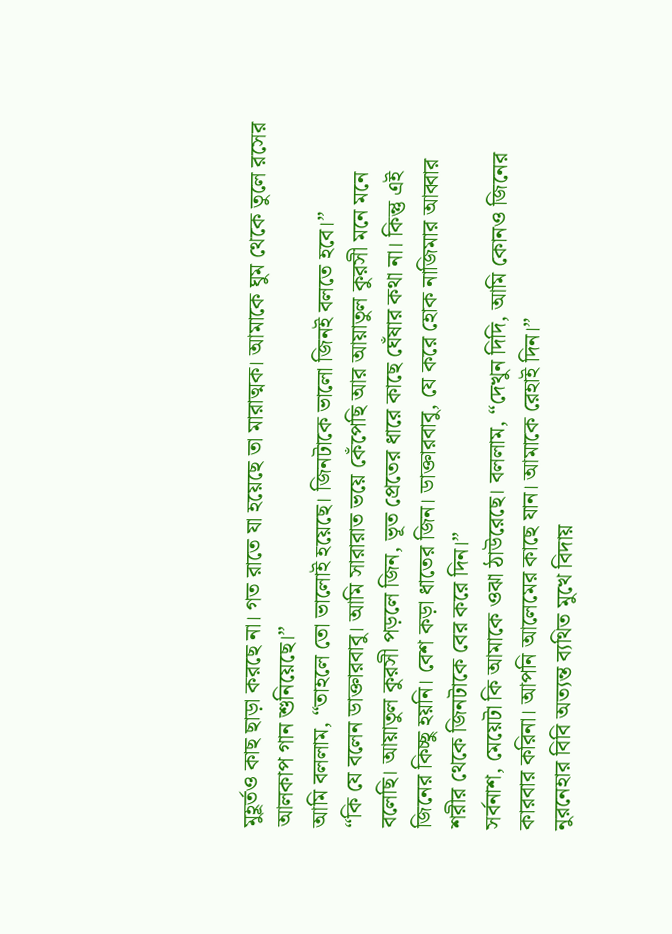মুহূর্তও কাছ ছাড়া করছে না। গত রাতে যা হয়েছে তা মারাত্মক। আমাকে ঘুম থেকে তুলে রসের আলকাপ গান শুনিয়েছে।”
আমি বললাম, “তাহলে তো ভালোই হয়েছে। জিনটাকে ভালো জিনই বলতে হবে।”
“কি যে বলেন ডাক্তারবাবু। আমি সারারাত ভয়ে কেঁপেছি আর আয়াতুল কুরসী মনে মনে বলেছি। আয়াতুল কুরসী পড়লে জিন, ভূত প্রেতের ধারে কাছে ঘেঁষার কথা না। কিন্তু এই জিনের কিচ্ছু হয়নি। বেশ কড়া ধাতের জিন। ডাক্তারবাবু, যে করে হোক নাজিমার আব্বার শরীর থেকে জিনটাকে বের করে দিন।”
সর্বনাশ, মেয়েটা কি আমাকে ওঝা ঠাউরেছে। বললাম, “দেখুন দিদি, আমি কোনও জিনের কারবার করিনা। আপনি আলেমের কাছে যান। আমাকে রেহাই দিন।”
নুরনেহার বিবি অত্যন্ত ব্যথিত মুখে বিদায়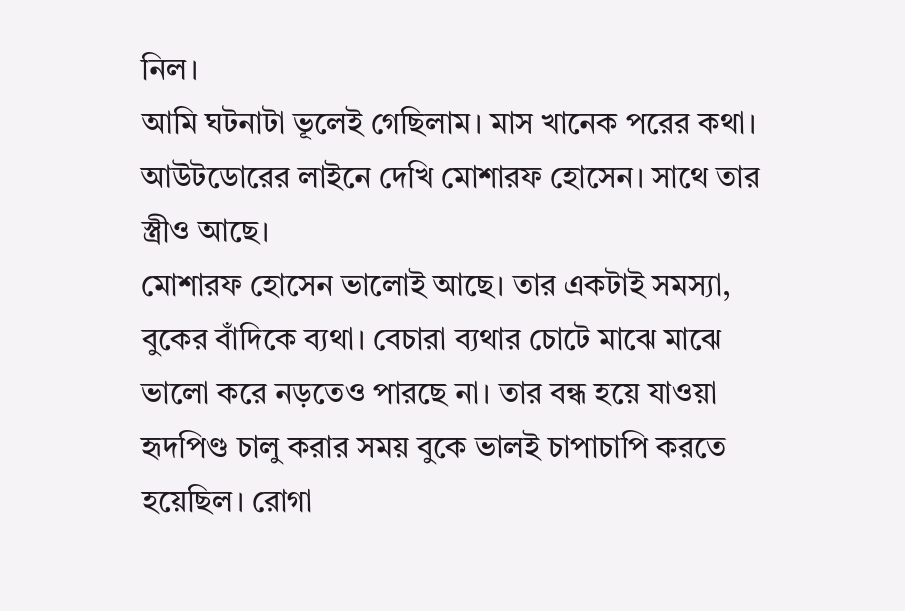নিল।
আমি ঘটনাটা ভূলেই গেছিলাম। মাস খানেক পরের কথা। আউটডোরের লাইনে দেখি মোশারফ হোসেন। সাথে তার স্ত্রীও আছে।
মোশারফ হোসেন ভালোই আছে। তার একটাই সমস্যা, বুকের বাঁদিকে ব্যথা। বেচারা ব্যথার চোটে মাঝে মাঝে ভালো করে নড়তেও পারছে না। তার বন্ধ হয়ে যাওয়া হৃদপিণ্ড চালু করার সময় বুকে ভালই চাপাচাপি করতে হয়েছিল। রোগা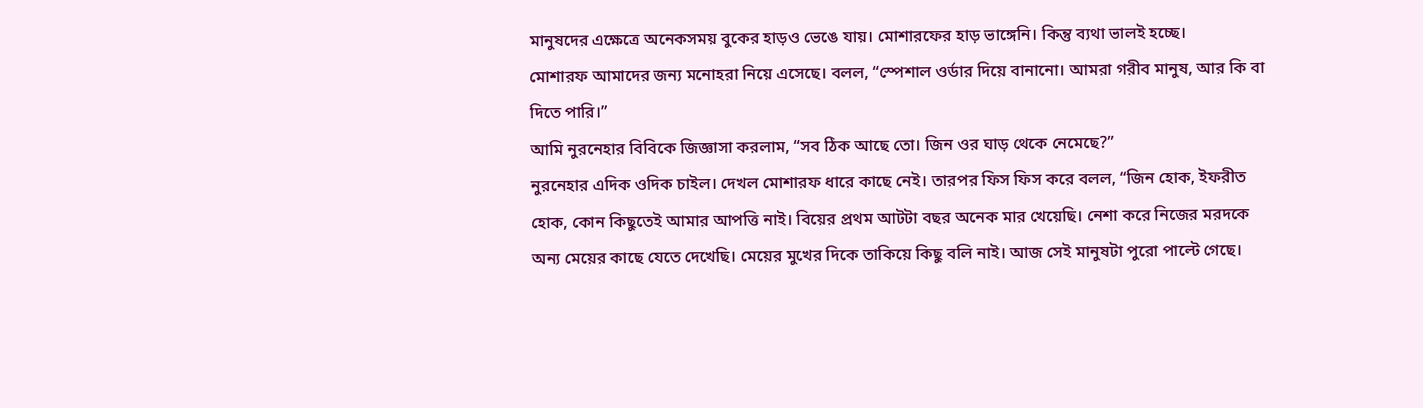মানুষদের এক্ষেত্রে অনেকসময় বুকের হাড়ও ভেঙে যায়। মোশারফের হাড় ভাঙ্গেনি। কিন্তু ব্যথা ভালই হচ্ছে।
মোশারফ আমাদের জন্য মনোহরা নিয়ে এসেছে। বলল, “স্পেশাল ওর্ডার দিয়ে বানানো। আমরা গরীব মানুষ, আর কি বা দিতে পারি।”
আমি নুরনেহার বিবিকে জিজ্ঞাসা করলাম, “সব ঠিক আছে তো। জিন ওর ঘাড় থেকে নেমেছে?”
নুরনেহার এদিক ওদিক চাইল। দেখল মোশারফ ধারে কাছে নেই। তারপর ফিস ফিস করে বলল, “জিন হোক, ইফরীত হোক, কোন কিছুতেই আমার আপত্তি নাই। বিয়ের প্রথম আটটা বছর অনেক মার খেয়েছি। নেশা করে নিজের মরদকে অন্য মেয়ের কাছে যেতে দেখেছি। মেয়ের মুখের দিকে তাকিয়ে কিছু বলি নাই। আজ সেই মানুষটা পুরো পাল্টে গেছে।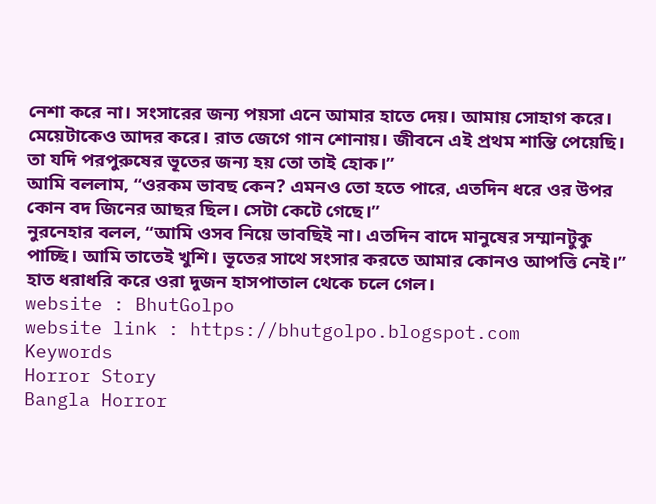নেশা করে না। সংসারের জন্য পয়সা এনে আমার হাতে দেয়। আমায় সোহাগ করে। মেয়েটাকেও আদর করে। রাত জেগে গান শোনায়। জীবনে এই প্রথম শান্তি পেয়েছি। তা যদি পরপুরুষের ভূতের জন্য হয় তো তাই হোক।”
আমি বললাম, “ওরকম ভাবছ কেন? এমনও তো হতে পারে, এতদিন ধরে ওর উপর কোন বদ জিনের আছর ছিল। সেটা কেটে গেছে।”
নুরনেহার বলল, “আমি ওসব নিয়ে ভাবছিই না। এতদিন বাদে মানুষের সম্মানটুকু পাচ্ছি। আমি তাতেই খুশি। ভূতের সাথে সংসার করতে আমার কোনও আপত্তি নেই।”
হাত ধরাধরি করে ওরা দুজন হাসপাতাল থেকে চলে গেল।
website : BhutGolpo
website link : https://bhutgolpo.blogspot.com
Keywords
Horror Story
Bangla Horror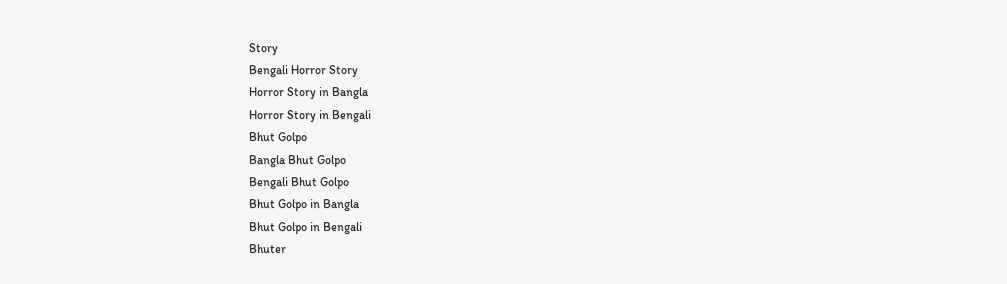Story
Bengali Horror Story
Horror Story in Bangla
Horror Story in Bengali
Bhut Golpo
Bangla Bhut Golpo
Bengali Bhut Golpo
Bhut Golpo in Bangla
Bhut Golpo in Bengali
Bhuter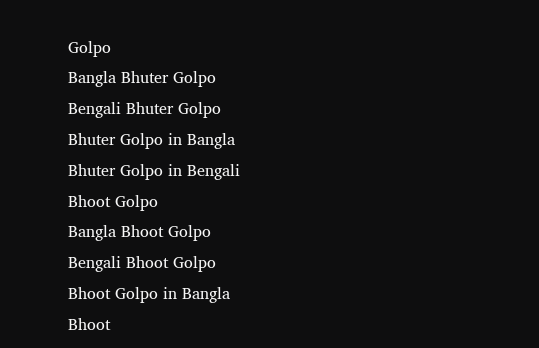Golpo
Bangla Bhuter Golpo
Bengali Bhuter Golpo
Bhuter Golpo in Bangla
Bhuter Golpo in Bengali
Bhoot Golpo
Bangla Bhoot Golpo
Bengali Bhoot Golpo
Bhoot Golpo in Bangla
Bhoot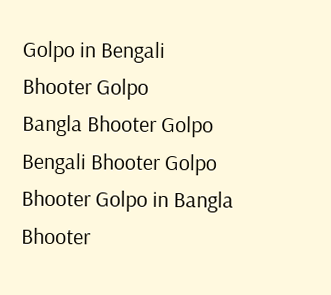Golpo in Bengali
Bhooter Golpo
Bangla Bhooter Golpo
Bengali Bhooter Golpo
Bhooter Golpo in Bangla
Bhooter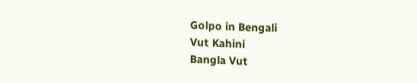Golpo in Bengali
Vut Kahini
Bangla Vut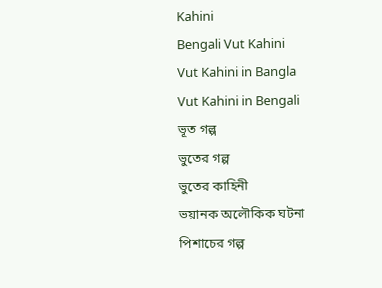Kahini
Bengali Vut Kahini
Vut Kahini in Bangla
Vut Kahini in Bengali
ভূত গল্প
ভুতের গল্প
ভুতের কাহিনী
ভয়ানক অলৌকিক ঘটনা
পিশাচের গল্প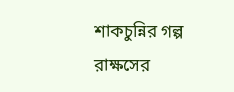শাকচুন্নির গল্প
রাক্ষসের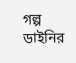গল্প
ডাইনির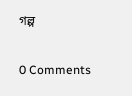গল্প

0 Comments